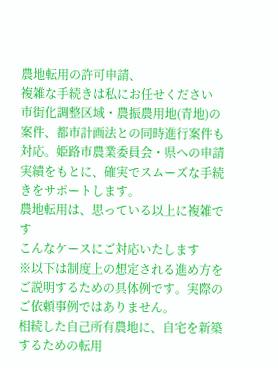農地転用の許可申請、
複雑な手続きは私にお任せください
市街化調整区域・農振農用地(青地)の案件、都市計画法との同時進行案件も対応。姫路市農業委員会・県への申請実績をもとに、確実でスムーズな手続きをサポートします。
農地転用は、思っている以上に複雑です
こんなケースにご対応いたします
※以下は制度上の想定される進め方をご説明するための具体例です。実際のご依頼事例ではありません。
相続した自己所有農地に、自宅を新築するための転用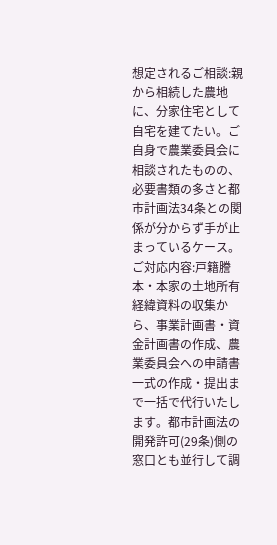想定されるご相談:親から相続した農地に、分家住宅として自宅を建てたい。ご自身で農業委員会に相談されたものの、必要書類の多さと都市計画法34条との関係が分からず手が止まっているケース。
ご対応内容:戸籍謄本・本家の土地所有経緯資料の収集から、事業計画書・資金計画書の作成、農業委員会への申請書一式の作成・提出まで一括で代行いたします。都市計画法の開発許可(29条)側の窓口とも並行して調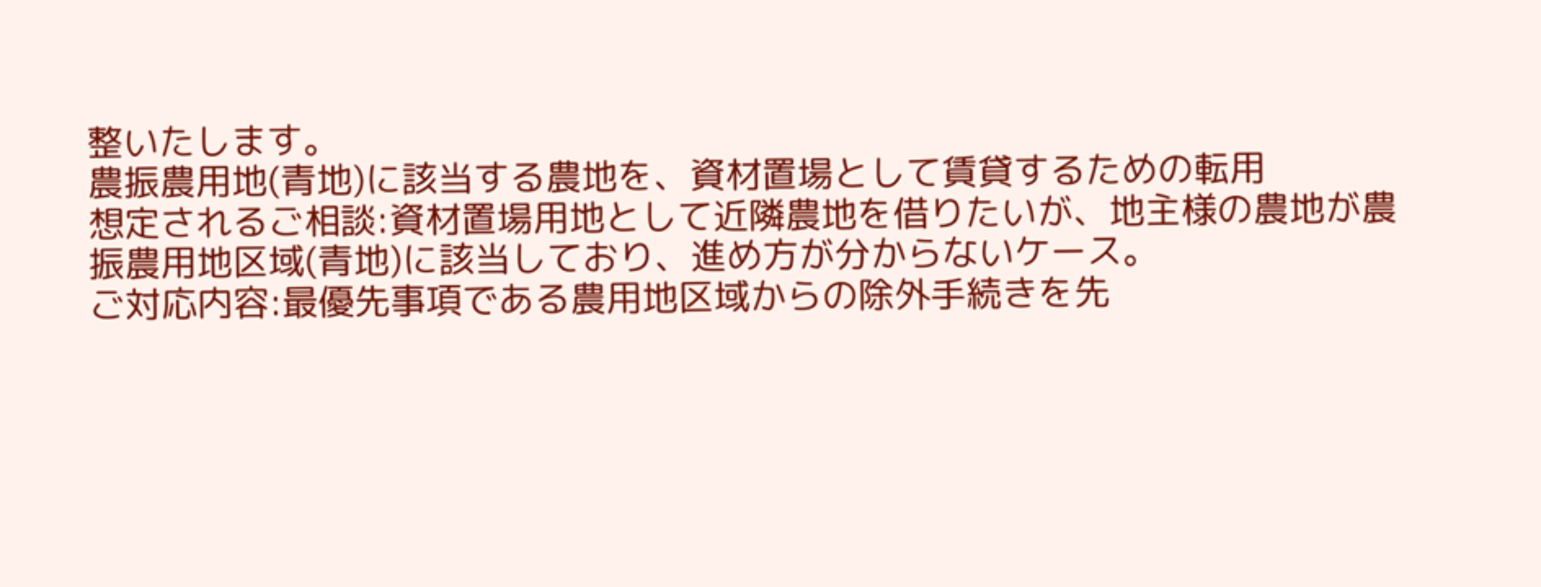整いたします。
農振農用地(青地)に該当する農地を、資材置場として賃貸するための転用
想定されるご相談:資材置場用地として近隣農地を借りたいが、地主様の農地が農振農用地区域(青地)に該当しており、進め方が分からないケース。
ご対応内容:最優先事項である農用地区域からの除外手続きを先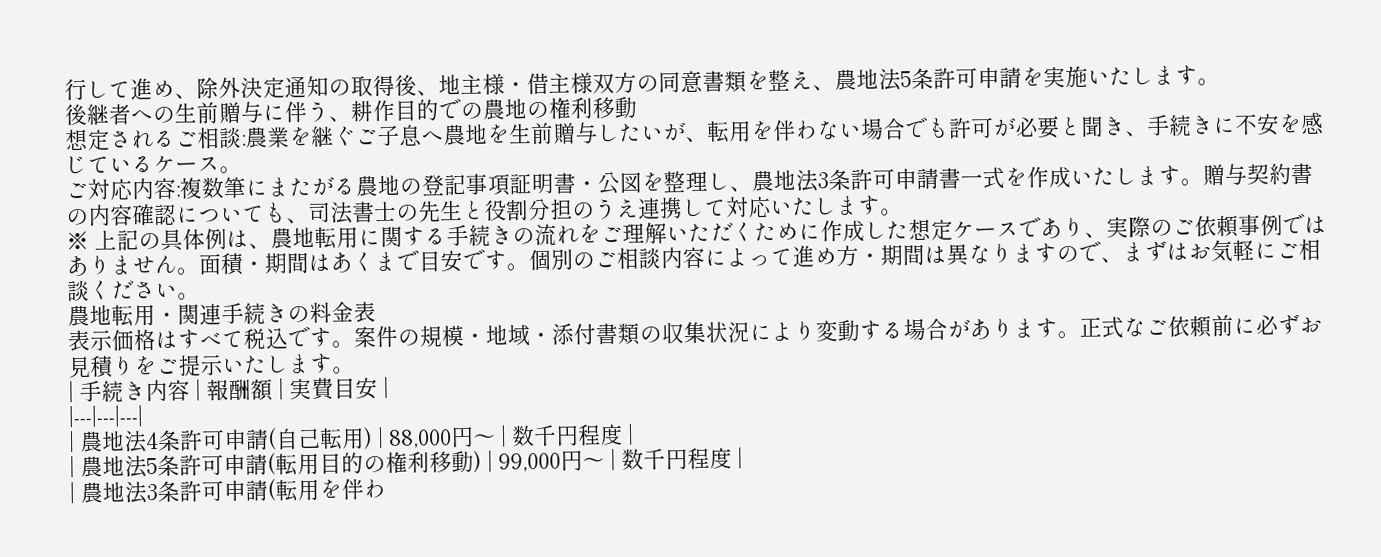行して進め、除外決定通知の取得後、地主様・借主様双方の同意書類を整え、農地法5条許可申請を実施いたします。
後継者への生前贈与に伴う、耕作目的での農地の権利移動
想定されるご相談:農業を継ぐご子息へ農地を生前贈与したいが、転用を伴わない場合でも許可が必要と聞き、手続きに不安を感じているケース。
ご対応内容:複数筆にまたがる農地の登記事項証明書・公図を整理し、農地法3条許可申請書一式を作成いたします。贈与契約書の内容確認についても、司法書士の先生と役割分担のうえ連携して対応いたします。
※ 上記の具体例は、農地転用に関する手続きの流れをご理解いただくために作成した想定ケースであり、実際のご依頼事例ではありません。面積・期間はあくまで目安です。個別のご相談内容によって進め方・期間は異なりますので、まずはお気軽にご相談ください。
農地転用・関連手続きの料金表
表示価格はすべて税込です。案件の規模・地域・添付書類の収集状況により変動する場合があります。正式なご依頼前に必ずお見積りをご提示いたします。
| 手続き内容 | 報酬額 | 実費目安 |
|---|---|---|
| 農地法4条許可申請(自己転用) | 88,000円〜 | 数千円程度 |
| 農地法5条許可申請(転用目的の権利移動) | 99,000円〜 | 数千円程度 |
| 農地法3条許可申請(転用を伴わ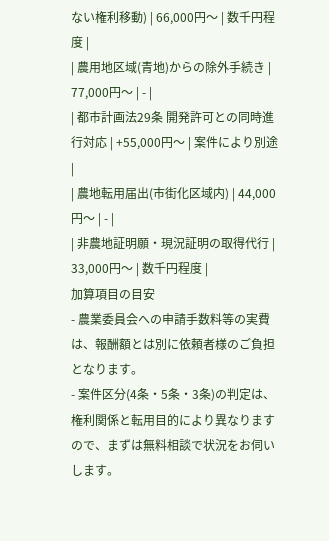ない権利移動) | 66,000円〜 | 数千円程度 |
| 農用地区域(青地)からの除外手続き | 77,000円〜 | - |
| 都市計画法29条 開発許可との同時進行対応 | +55,000円〜 | 案件により別途 |
| 農地転用届出(市街化区域内) | 44,000円〜 | - |
| 非農地証明願・現況証明の取得代行 | 33,000円〜 | 数千円程度 |
加算項目の目安
- 農業委員会への申請手数料等の実費は、報酬額とは別に依頼者様のご負担となります。
- 案件区分(4条・5条・3条)の判定は、権利関係と転用目的により異なりますので、まずは無料相談で状況をお伺いします。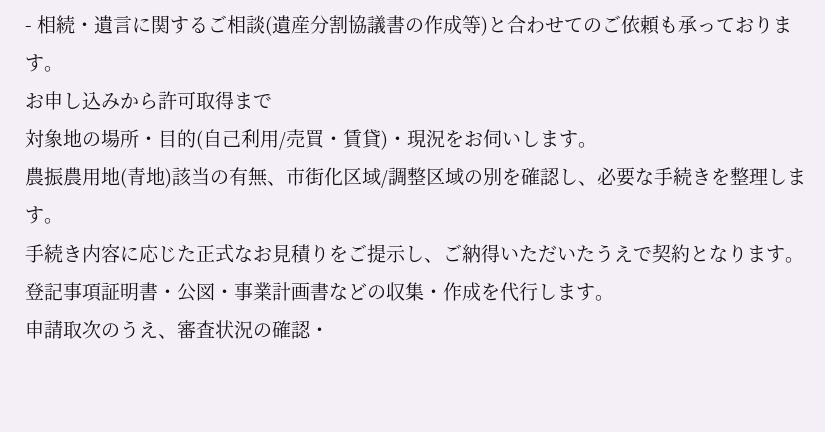- 相続・遺言に関するご相談(遺産分割協議書の作成等)と合わせてのご依頼も承っております。
お申し込みから許可取得まで
対象地の場所・目的(自己利用/売買・賃貸)・現況をお伺いします。
農振農用地(青地)該当の有無、市街化区域/調整区域の別を確認し、必要な手続きを整理します。
手続き内容に応じた正式なお見積りをご提示し、ご納得いただいたうえで契約となります。
登記事項証明書・公図・事業計画書などの収集・作成を代行します。
申請取次のうえ、審査状況の確認・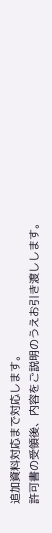追加資料対応まで対応します。
許可書の受領後、内容をご説明のうえお引き渡しします。